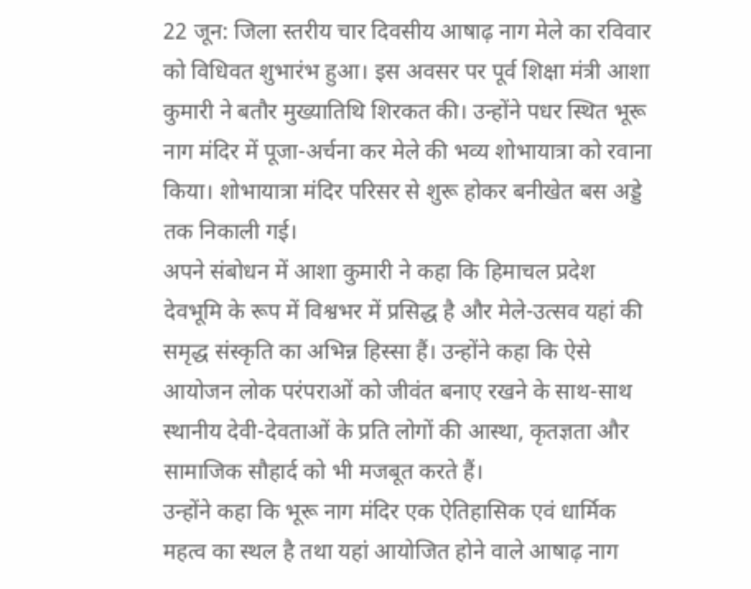22 जून: जिला स्तरीय चार दिवसीय आषाढ़ नाग मेले का रविवार को विधिवत शुभारंभ हुआ। इस अवसर पर पूर्व शिक्षा मंत्री आशा कुमारी ने बतौर मुख्यातिथि शिरकत की। उन्होंने पधर स्थित भूरू नाग मंदिर में पूजा-अर्चना कर मेले की भव्य शोभायात्रा को रवाना किया। शोभायात्रा मंदिर परिसर से शुरू होकर बनीखेत बस अड्डे तक निकाली गई।
अपने संबोधन में आशा कुमारी ने कहा कि हिमाचल प्रदेश देवभूमि के रूप में विश्वभर में प्रसिद्ध है और मेले-उत्सव यहां की समृद्ध संस्कृति का अभिन्न हिस्सा हैं। उन्होंने कहा कि ऐसे आयोजन लोक परंपराओं को जीवंत बनाए रखने के साथ-साथ स्थानीय देवी-देवताओं के प्रति लोगों की आस्था, कृतज्ञता और सामाजिक सौहार्द को भी मजबूत करते हैं।
उन्होंने कहा कि भूरू नाग मंदिर एक ऐतिहासिक एवं धार्मिक महत्व का स्थल है तथा यहां आयोजित होने वाले आषाढ़ नाग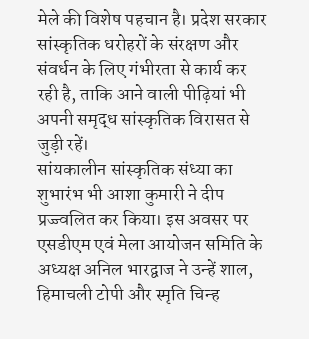मेले की विशेष पहचान है। प्रदेश सरकार सांस्कृतिक धरोहरों के संरक्षण और संवर्धन के लिए गंभीरता से कार्य कर रही है, ताकि आने वाली पीढ़ियां भी अपनी समृद्ध सांस्कृतिक विरासत से जुड़ी रहें।
सांयकालीन सांस्कृतिक संध्या का शुभारंभ भी आशा कुमारी ने दीप प्रज्ज्वलित कर किया। इस अवसर पर एसडीएम एवं मेला आयोजन समिति के अध्यक्ष अनिल भारद्वाज ने उन्हें शाल, हिमाचली टोपी और स्मृति चिन्ह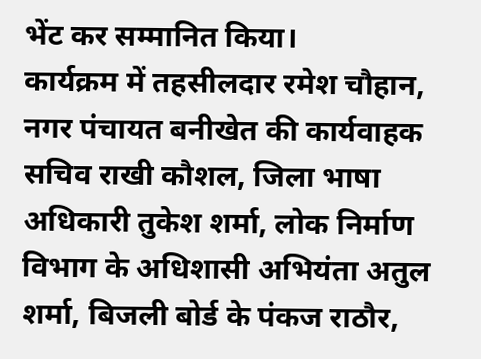भेंट कर सम्मानित किया।
कार्यक्रम में तहसीलदार रमेश चौहान, नगर पंचायत बनीखेत की कार्यवाहक सचिव राखी कौशल, जिला भाषा अधिकारी तुकेश शर्मा, लोक निर्माण विभाग के अधिशासी अभियंता अतुल शर्मा, बिजली बोर्ड के पंकज राठौर,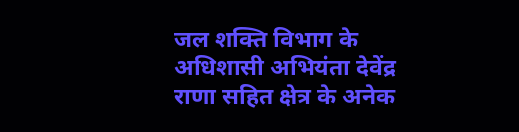जल शक्ति विभाग के अधिशासी अभियंता देवेंद्र राणा सहित क्षेत्र के अनेक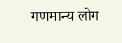गणमान्य लोग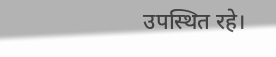उपस्थित रहे।